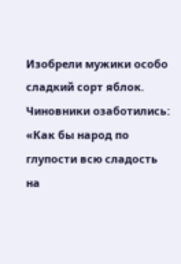Изобрели мужики особо сладкий сорт яблок. Чиновники озаботились: «Как бы народ по глупости всю сладость на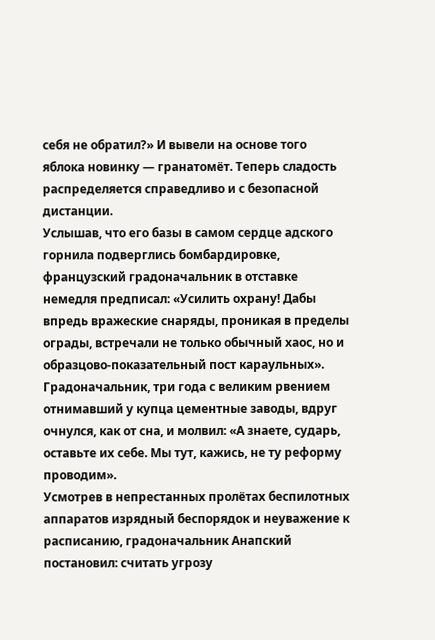себя не обратил?» И вывели на основе того яблока новинку — гранатомёт. Теперь сладость распределяется справедливо и с безопасной дистанции.
Услышав, что его базы в самом сердце адского горнила подверглись бомбардировке, французский градоначальник в отставке немедля предписал: «Усилить охрану! Дабы впредь вражеские снаряды, проникая в пределы ограды, встречали не только обычный хаос, но и образцово-показательный пост караульных».
Градоначальник, три года с великим рвением отнимавший у купца цементные заводы, вдруг очнулся, как от сна, и молвил: «А знаете, сударь, оставьте их себе. Мы тут, кажись, не ту реформу проводим».
Усмотрев в непрестанных пролётах беспилотных аппаратов изрядный беспорядок и неуважение к расписанию, градоначальник Анапский постановил: считать угрозу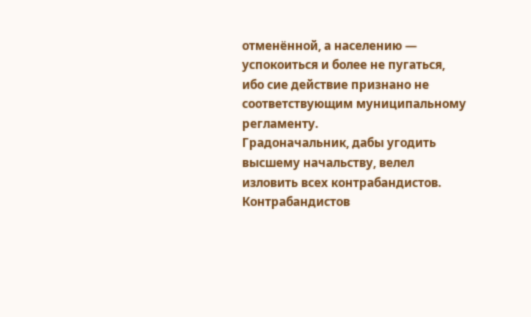отменённой, а населению — успокоиться и более не пугаться, ибо сие действие признано не соответствующим муниципальному регламенту.
Градоначальник, дабы угодить высшему начальству, велел изловить всех контрабандистов. Контрабандистов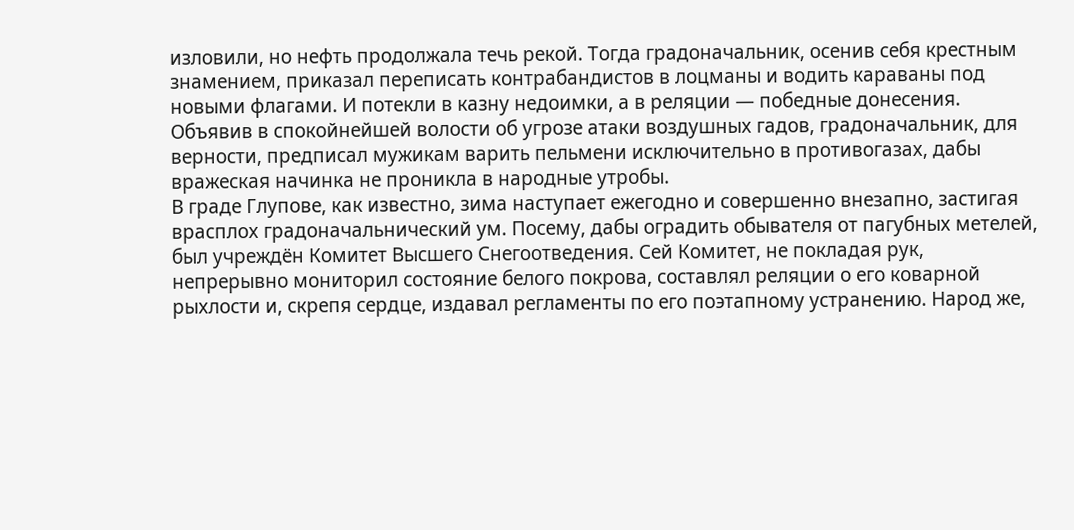изловили, но нефть продолжала течь рекой. Тогда градоначальник, осенив себя крестным знамением, приказал переписать контрабандистов в лоцманы и водить караваны под новыми флагами. И потекли в казну недоимки, а в реляции — победные донесения.
Объявив в спокойнейшей волости об угрозе атаки воздушных гадов, градоначальник, для верности, предписал мужикам варить пельмени исключительно в противогазах, дабы вражеская начинка не проникла в народные утробы.
В граде Глупове, как известно, зима наступает ежегодно и совершенно внезапно, застигая врасплох градоначальнический ум. Посему, дабы оградить обывателя от пагубных метелей, был учреждён Комитет Высшего Снегоотведения. Сей Комитет, не покладая рук, непрерывно мониторил состояние белого покрова, составлял реляции о его коварной рыхлости и, скрепя сердце, издавал регламенты по его поэтапному устранению. Народ же,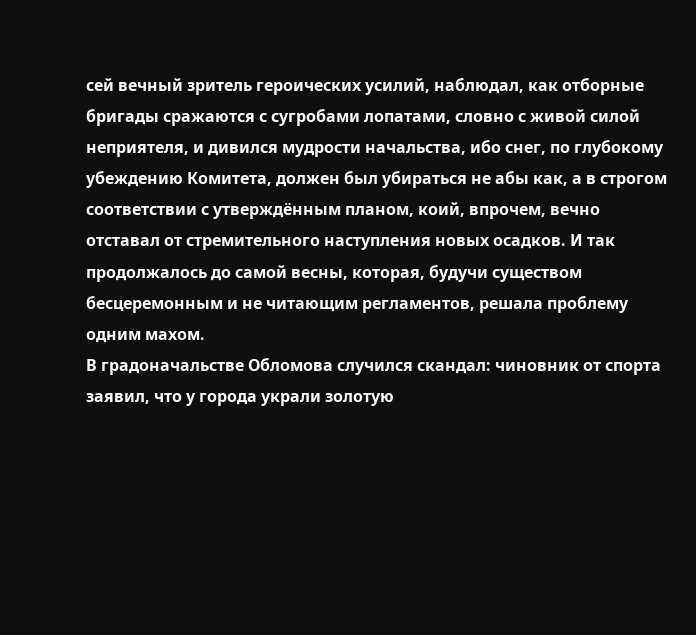сей вечный зритель героических усилий, наблюдал, как отборные бригады сражаются с сугробами лопатами, словно с живой силой неприятеля, и дивился мудрости начальства, ибо снег, по глубокому убеждению Комитета, должен был убираться не абы как, а в строгом соответствии с утверждённым планом, коий, впрочем, вечно отставал от стремительного наступления новых осадков. И так продолжалось до самой весны, которая, будучи существом бесцеремонным и не читающим регламентов, решала проблему одним махом.
В градоначальстве Обломова случился скандал: чиновник от спорта заявил, что у города украли золотую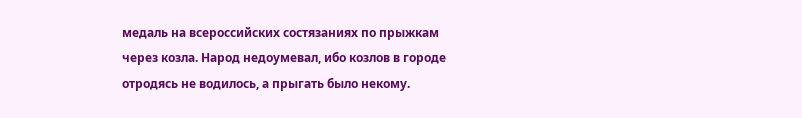медаль на всероссийских состязаниях по прыжкам через козла. Народ недоумевал, ибо козлов в городе отродясь не водилось, а прыгать было некому.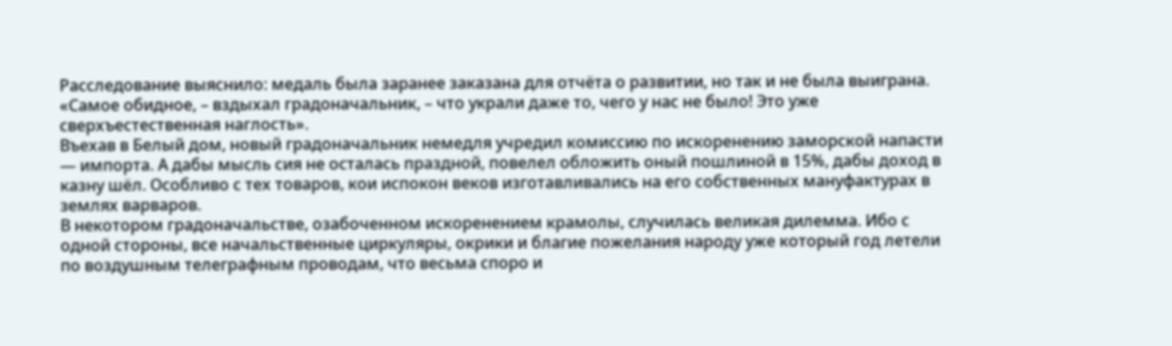Расследование выяснило: медаль была заранее заказана для отчёта о развитии, но так и не была выиграна. «Самое обидное, – вздыхал градоначальник, – что украли даже то, чего у нас не было! Это уже сверхъестественная наглость».
Въехав в Белый дом, новый градоначальник немедля учредил комиссию по искоренению заморской напасти — импорта. А дабы мысль сия не осталась праздной, повелел обложить оный пошлиной в 15%, дабы доход в казну шёл. Особливо с тех товаров, кои испокон веков изготавливались на его собственных мануфактурах в землях варваров.
В некотором градоначальстве, озабоченном искоренением крамолы, случилась великая дилемма. Ибо с одной стороны, все начальственные циркуляры, окрики и благие пожелания народу уже который год летели по воздушным телеграфным проводам, что весьма споро и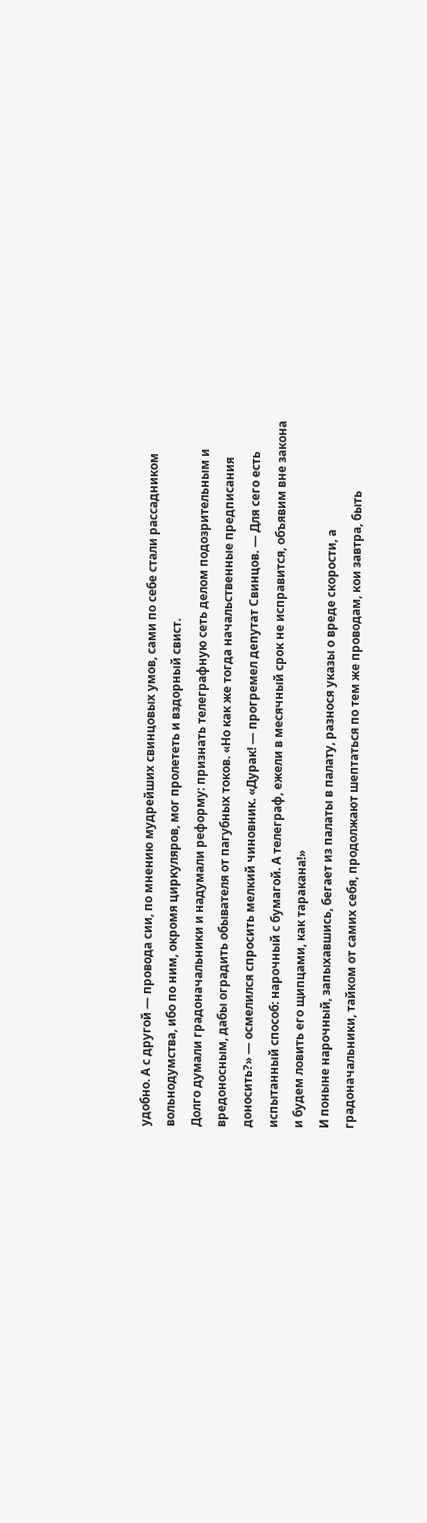удобно. А с другой — провода сии, по мнению мудрейших свинцовых умов, сами по себе стали рассадником вольнодумства, ибо по ним, окромя циркуляров, мог пролететь и вздорный свист.
Долго думали градоначальники и надумали реформу: признать телеграфную сеть делом подозрительным и вредоносным, дабы оградить обывателя от пагубных токов. «Но как же тогда начальственные предписания доносить?» — осмелился спросить мелкий чиновник. «Дурак! — прогремел депутат Свинцов. — Для сего есть испытанный способ: нарочный с бумагой. А телеграф, ежели в месячный срок не исправится, объявим вне закона и будем ловить его щипцами, как таракана!»
И поныне нарочный, запыхавшись, бегает из палаты в палату, разнося указы о вреде скорости, а градоначальники, тайком от самих себя, продолжают шептаться по тем же проводам, кои завтра, быть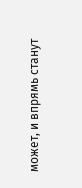может, и впрямь станут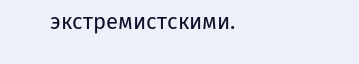экстремистскими.